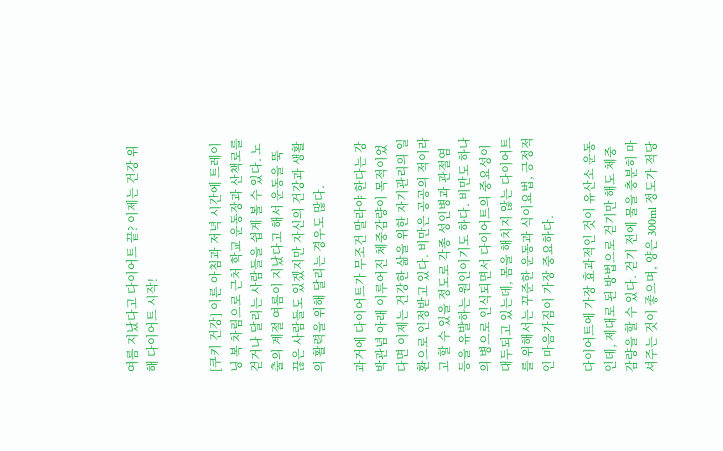여름 지났다고 다이어트 끝? 이제는 건강 위해 다이어트 시작!


[쿠키 건강] 이른 아침과 저녁 시간에 트레이닝 복 차림으로 근처 학교 운동장과 산책로를 걷거나 달리는 사람들을 쉽게 볼 수 있다. 노출의 계절 여름이 지났다고 해서 운동을 뚝 끊은 사람들도 있겠지만 자신의 건강과 생활의 활력을 위해 달리는 경우도 많다.

과거에 다이어트가 무조건 말라야 한다는 강박관념 아래 이루어진 체중감량이 목적이었다면 이제는 건강한 삶을 위한 자기관리의 일환으로 인정받고 있다. 비만은 공공의 적이라고 할 수 있을 정도로 각종 성인병과 관절염 등을 유발하는 원인이기도 하다. 비만도 하나의 병으로 인식되면서 다이어트의 중요성이 대두되고 있는데, 몸을 해치지 않는 다이어트를 위해서는 꾸준한 운동과 식이요법, 긍정적인 마음가짐이 가장 중요하다.

다이어트에 가장 효과적인 것이 유산소 운동인데, 제대로 된 방법으로 걷기만 해도 체중감량을 할 수 있다. 걷기 전에 물을 충분히 마셔주는 것이 좋으며, 양은 300ml 정도가 적당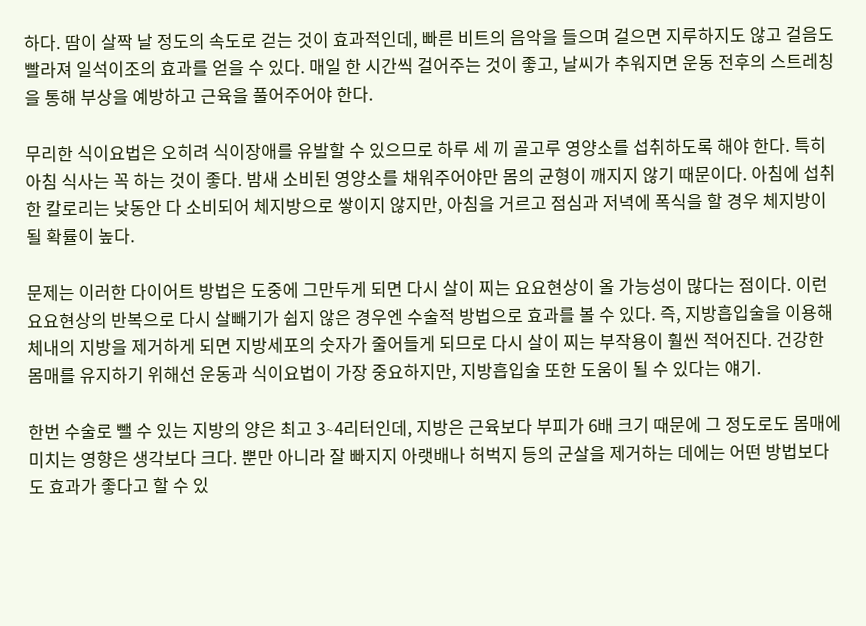하다. 땀이 살짝 날 정도의 속도로 걷는 것이 효과적인데, 빠른 비트의 음악을 들으며 걸으면 지루하지도 않고 걸음도 빨라져 일석이조의 효과를 얻을 수 있다. 매일 한 시간씩 걸어주는 것이 좋고, 날씨가 추워지면 운동 전후의 스트레칭을 통해 부상을 예방하고 근육을 풀어주어야 한다.

무리한 식이요법은 오히려 식이장애를 유발할 수 있으므로 하루 세 끼 골고루 영양소를 섭취하도록 해야 한다. 특히 아침 식사는 꼭 하는 것이 좋다. 밤새 소비된 영양소를 채워주어야만 몸의 균형이 깨지지 않기 때문이다. 아침에 섭취한 칼로리는 낮동안 다 소비되어 체지방으로 쌓이지 않지만, 아침을 거르고 점심과 저녁에 폭식을 할 경우 체지방이 될 확률이 높다.

문제는 이러한 다이어트 방법은 도중에 그만두게 되면 다시 살이 찌는 요요현상이 올 가능성이 많다는 점이다. 이런 요요현상의 반복으로 다시 살빼기가 쉽지 않은 경우엔 수술적 방법으로 효과를 볼 수 있다. 즉, 지방흡입술을 이용해 체내의 지방을 제거하게 되면 지방세포의 숫자가 줄어들게 되므로 다시 살이 찌는 부작용이 훨씬 적어진다. 건강한 몸매를 유지하기 위해선 운동과 식이요법이 가장 중요하지만, 지방흡입술 또한 도움이 될 수 있다는 얘기.

한번 수술로 뺄 수 있는 지방의 양은 최고 3∼4리터인데, 지방은 근육보다 부피가 6배 크기 때문에 그 정도로도 몸매에 미치는 영향은 생각보다 크다. 뿐만 아니라 잘 빠지지 아랫배나 허벅지 등의 군살을 제거하는 데에는 어떤 방법보다도 효과가 좋다고 할 수 있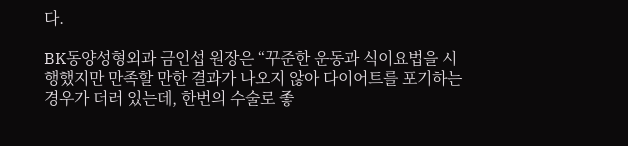다.

BK동양성형외과 금인섭 원장은 “꾸준한 운동과 식이요법을 시행했지만 만족할 만한 결과가 나오지 않아 다이어트를 포기하는 경우가 더러 있는데, 한번의 수술로 좋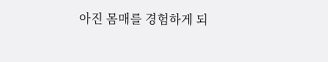아진 몸매를 경험하게 되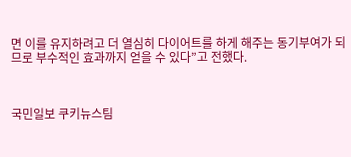면 이를 유지하려고 더 열심히 다이어트를 하게 해주는 동기부여가 되므로 부수적인 효과까지 얻을 수 있다”고 전했다.



국민일보 쿠키뉴스팀